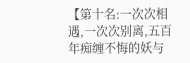【第十名:一次次相遇,一次次别离,五百年痴缠不悔的妖与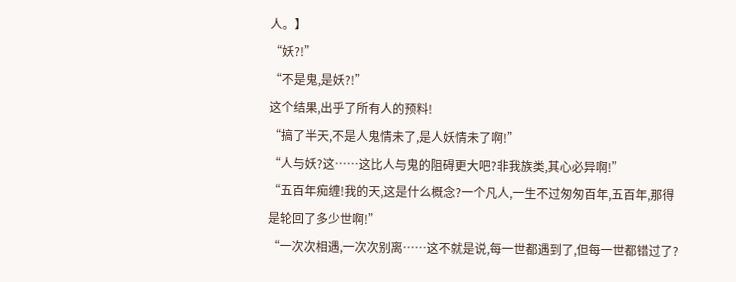人。】
“妖?!”
“不是鬼,是妖?!”
这个结果,出乎了所有人的预料!
“搞了半天,不是人鬼情未了,是人妖情未了啊!”
“人与妖?这……这比人与鬼的阻碍更大吧?非我族类,其心必异啊!”
“五百年痴缠!我的天,这是什么概念?一个凡人,一生不过匆匆百年,五百年,那得是轮回了多少世啊!”
“一次次相遇,一次次别离……这不就是说,每一世都遇到了,但每一世都错过了?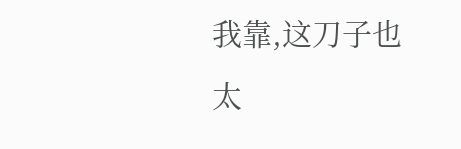我靠,这刀子也太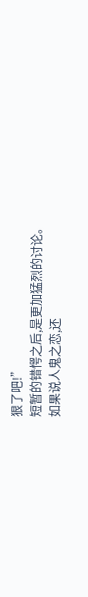狠了吧!”
短暂的错愕之后,是更加猛烈的讨论。
如果说人鬼之恋,还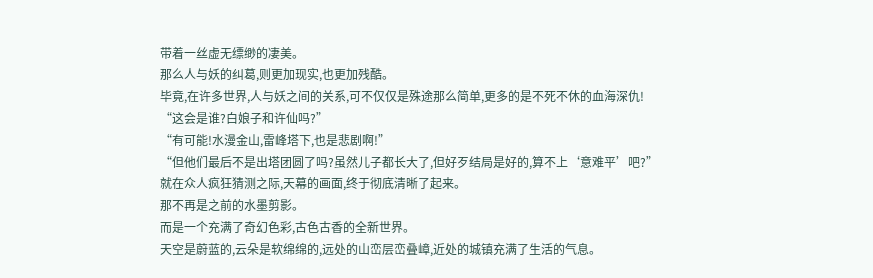带着一丝虚无缥缈的凄美。
那么人与妖的纠葛,则更加现实,也更加残酷。
毕竟,在许多世界,人与妖之间的关系,可不仅仅是殊途那么简单,更多的是不死不休的血海深仇!
“这会是谁?白娘子和许仙吗?”
“有可能!水漫金山,雷峰塔下,也是悲剧啊!”
“但他们最后不是出塔团圆了吗?虽然儿子都长大了,但好歹结局是好的,算不上‘意难平’吧?”
就在众人疯狂猜测之际,天幕的画面,终于彻底清晰了起来。
那不再是之前的水墨剪影。
而是一个充满了奇幻色彩,古色古香的全新世界。
天空是蔚蓝的,云朵是软绵绵的,远处的山峦层峦叠嶂,近处的城镇充满了生活的气息。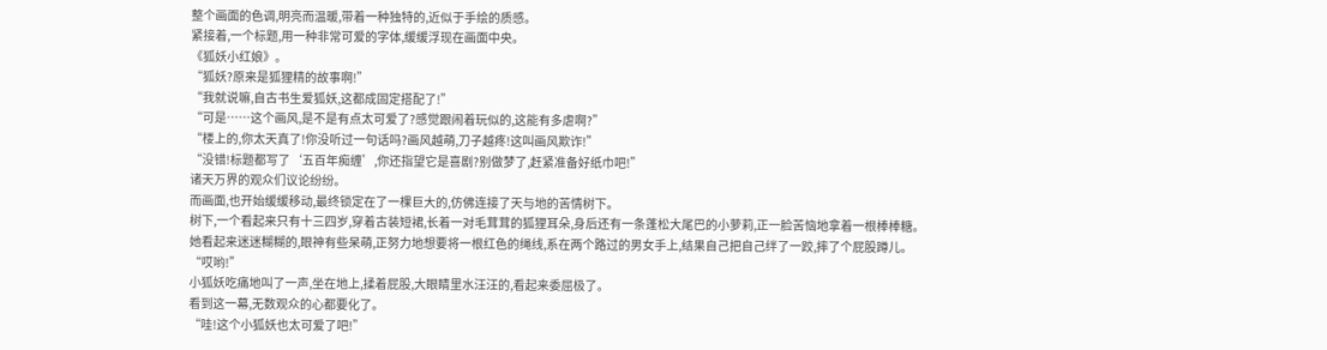整个画面的色调,明亮而温暖,带着一种独特的,近似于手绘的质感。
紧接着,一个标题,用一种非常可爱的字体,缓缓浮现在画面中央。
《狐妖小红娘》。
“狐妖?原来是狐狸精的故事啊!”
“我就说嘛,自古书生爱狐妖,这都成固定搭配了!”
“可是……这个画风,是不是有点太可爱了?感觉跟闹着玩似的,这能有多虐啊?”
“楼上的,你太天真了!你没听过一句话吗?画风越萌,刀子越疼!这叫画风欺诈!”
“没错!标题都写了‘五百年痴缠’,你还指望它是喜剧?别做梦了,赶紧准备好纸巾吧!”
诸天万界的观众们议论纷纷。
而画面,也开始缓缓移动,最终锁定在了一棵巨大的,仿佛连接了天与地的苦情树下。
树下,一个看起来只有十三四岁,穿着古装短裙,长着一对毛茸茸的狐狸耳朵,身后还有一条蓬松大尾巴的小萝莉,正一脸苦恼地拿着一根棒棒糖。
她看起来迷迷糊糊的,眼神有些呆萌,正努力地想要将一根红色的绳线,系在两个路过的男女手上,结果自己把自己绊了一跤,摔了个屁股蹲儿。
“哎哟!”
小狐妖吃痛地叫了一声,坐在地上,揉着屁股,大眼睛里水汪汪的,看起来委屈极了。
看到这一幕,无数观众的心都要化了。
“哇!这个小狐妖也太可爱了吧!”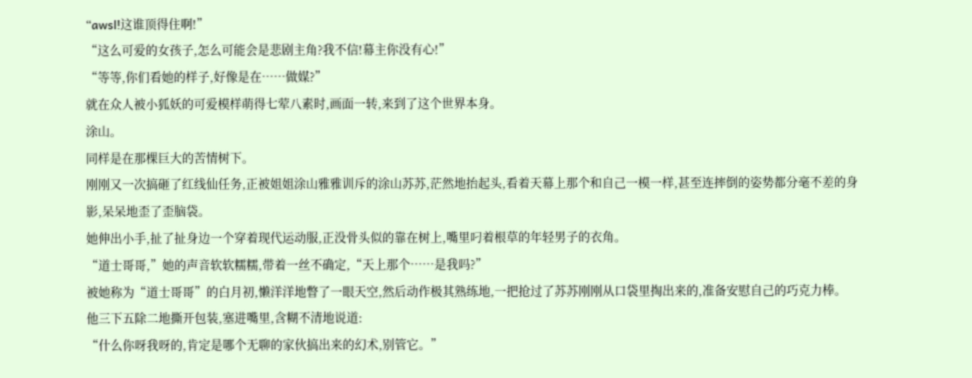“awsl!这谁顶得住啊!”
“这么可爱的女孩子,怎么可能会是悲剧主角?我不信!幕主你没有心!”
“等等,你们看她的样子,好像是在……做媒?”
就在众人被小狐妖的可爱模样萌得七荤八素时,画面一转,来到了这个世界本身。
涂山。
同样是在那棵巨大的苦情树下。
刚刚又一次搞砸了红线仙任务,正被姐姐涂山雅雅训斥的涂山苏苏,茫然地抬起头,看着天幕上那个和自己一模一样,甚至连摔倒的姿势都分毫不差的身影,呆呆地歪了歪脑袋。
她伸出小手,扯了扯身边一个穿着现代运动服,正没骨头似的靠在树上,嘴里叼着根草的年轻男子的衣角。
“道士哥哥,”她的声音软软糯糯,带着一丝不确定,“天上那个……是我吗?”
被她称为“道士哥哥”的白月初,懒洋洋地瞥了一眼天空,然后动作极其熟练地,一把抢过了苏苏刚刚从口袋里掏出来的,准备安慰自己的巧克力棒。
他三下五除二地撕开包装,塞进嘴里,含糊不清地说道:
“什么你呀我呀的,肯定是哪个无聊的家伙搞出来的幻术,别管它。”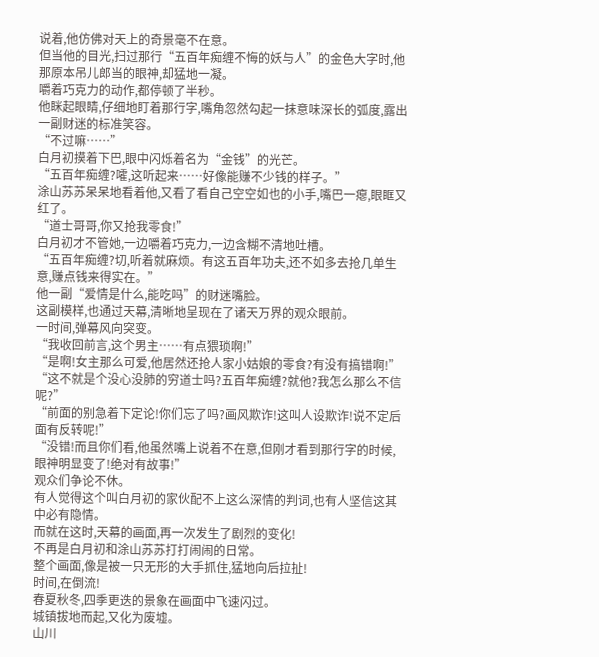说着,他仿佛对天上的奇景毫不在意。
但当他的目光,扫过那行“五百年痴缠不悔的妖与人”的金色大字时,他那原本吊儿郎当的眼神,却猛地一凝。
嚼着巧克力的动作,都停顿了半秒。
他眯起眼睛,仔细地盯着那行字,嘴角忽然勾起一抹意味深长的弧度,露出一副财迷的标准笑容。
“不过嘛……”
白月初摸着下巴,眼中闪烁着名为“金钱”的光芒。
“五百年痴缠?嚯,这听起来……好像能赚不少钱的样子。”
涂山苏苏呆呆地看着他,又看了看自己空空如也的小手,嘴巴一瘪,眼眶又红了。
“道士哥哥,你又抢我零食!”
白月初才不管她,一边嚼着巧克力,一边含糊不清地吐槽。
“五百年痴缠?切,听着就麻烦。有这五百年功夫,还不如多去抢几单生意,赚点钱来得实在。”
他一副“爱情是什么,能吃吗”的财迷嘴脸。
这副模样,也通过天幕,清晰地呈现在了诸天万界的观众眼前。
一时间,弹幕风向突变。
“我收回前言,这个男主……有点猥琐啊!”
“是啊!女主那么可爱,他居然还抢人家小姑娘的零食?有没有搞错啊!”
“这不就是个没心没肺的穷道士吗?五百年痴缠?就他?我怎么那么不信呢?”
“前面的别急着下定论!你们忘了吗?画风欺诈!这叫人设欺诈!说不定后面有反转呢!”
“没错!而且你们看,他虽然嘴上说着不在意,但刚才看到那行字的时候,眼神明显变了!绝对有故事!”
观众们争论不休。
有人觉得这个叫白月初的家伙配不上这么深情的判词,也有人坚信这其中必有隐情。
而就在这时,天幕的画面,再一次发生了剧烈的变化!
不再是白月初和涂山苏苏打打闹闹的日常。
整个画面,像是被一只无形的大手抓住,猛地向后拉扯!
时间,在倒流!
春夏秋冬,四季更迭的景象在画面中飞速闪过。
城镇拔地而起,又化为废墟。
山川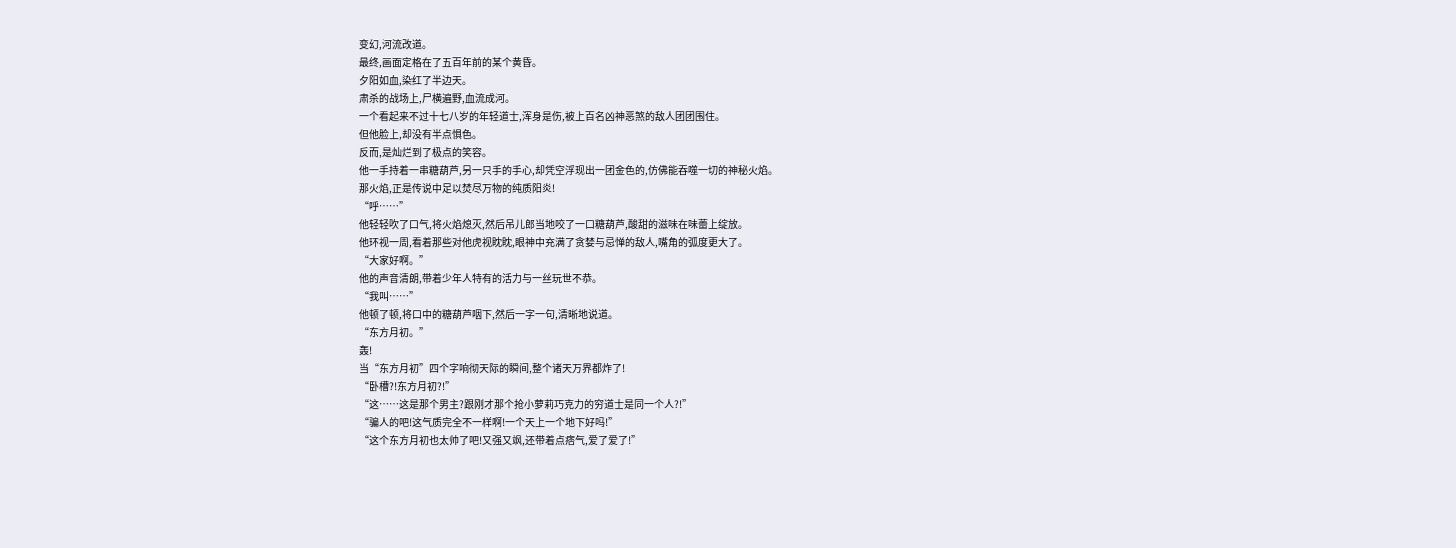变幻,河流改道。
最终,画面定格在了五百年前的某个黄昏。
夕阳如血,染红了半边天。
肃杀的战场上,尸横遍野,血流成河。
一个看起来不过十七八岁的年轻道士,浑身是伤,被上百名凶神恶煞的敌人团团围住。
但他脸上,却没有半点惧色。
反而,是灿烂到了极点的笑容。
他一手持着一串糖葫芦,另一只手的手心,却凭空浮现出一团金色的,仿佛能吞噬一切的神秘火焰。
那火焰,正是传说中足以焚尽万物的纯质阳炎!
“呼……”
他轻轻吹了口气,将火焰熄灭,然后吊儿郎当地咬了一口糖葫芦,酸甜的滋味在味蕾上绽放。
他环视一周,看着那些对他虎视眈眈,眼神中充满了贪婪与忌惮的敌人,嘴角的弧度更大了。
“大家好啊。”
他的声音清朗,带着少年人特有的活力与一丝玩世不恭。
“我叫……”
他顿了顿,将口中的糖葫芦咽下,然后一字一句,清晰地说道。
“东方月初。”
轰!
当“东方月初”四个字响彻天际的瞬间,整个诸天万界都炸了!
“卧槽?!东方月初?!”
“这……这是那个男主?跟刚才那个抢小萝莉巧克力的穷道士是同一个人?!”
“骗人的吧!这气质完全不一样啊!一个天上一个地下好吗!”
“这个东方月初也太帅了吧!又强又飒,还带着点痞气,爱了爱了!”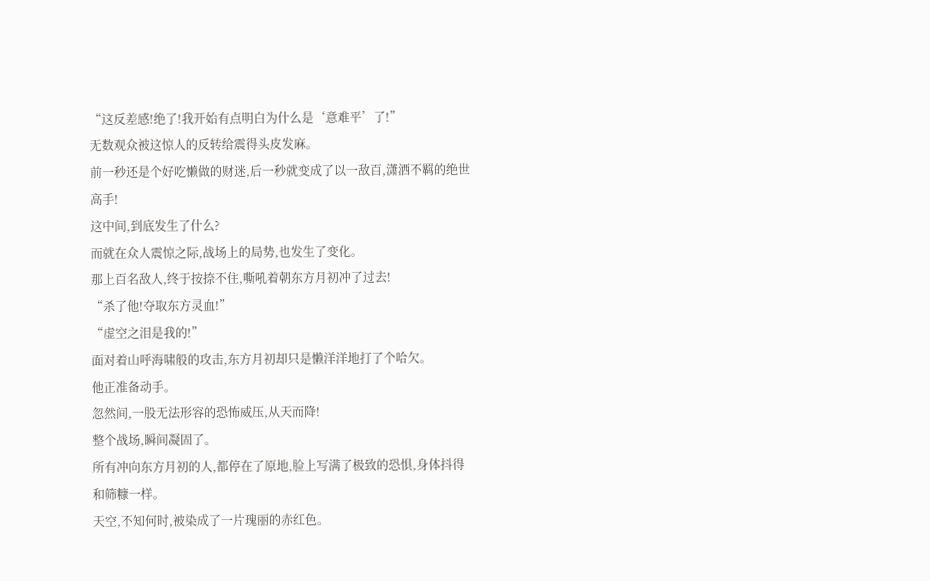“这反差感!绝了!我开始有点明白为什么是‘意难平’了!”
无数观众被这惊人的反转给震得头皮发麻。
前一秒还是个好吃懒做的财迷,后一秒就变成了以一敌百,潇洒不羁的绝世高手!
这中间,到底发生了什么?
而就在众人震惊之际,战场上的局势,也发生了变化。
那上百名敌人,终于按捺不住,嘶吼着朝东方月初冲了过去!
“杀了他!夺取东方灵血!”
“虚空之泪是我的!”
面对着山呼海啸般的攻击,东方月初却只是懒洋洋地打了个哈欠。
他正准备动手。
忽然间,一股无法形容的恐怖威压,从天而降!
整个战场,瞬间凝固了。
所有冲向东方月初的人,都停在了原地,脸上写满了极致的恐惧,身体抖得和筛糠一样。
天空,不知何时,被染成了一片瑰丽的赤红色。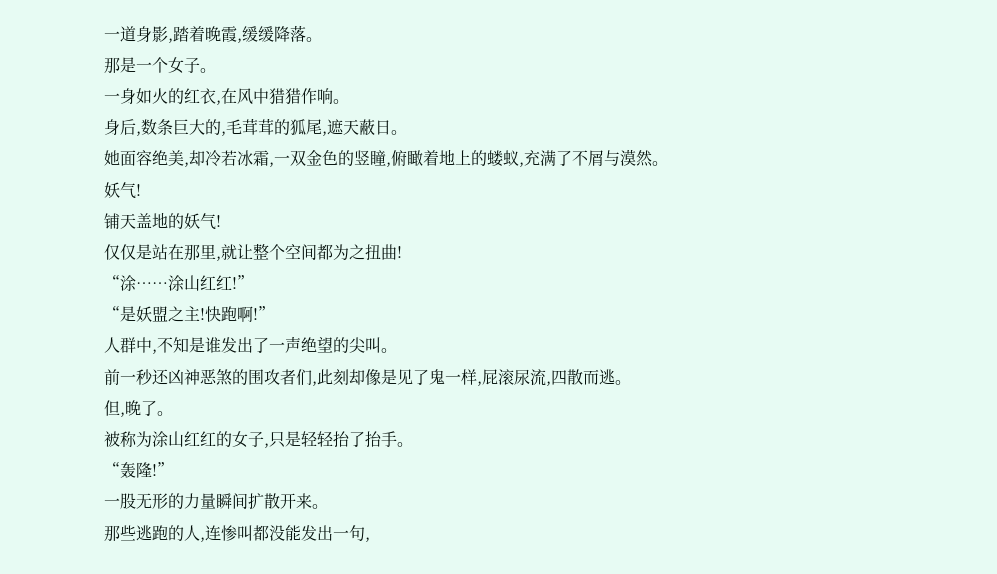一道身影,踏着晚霞,缓缓降落。
那是一个女子。
一身如火的红衣,在风中猎猎作响。
身后,数条巨大的,毛茸茸的狐尾,遮天蔽日。
她面容绝美,却冷若冰霜,一双金色的竖瞳,俯瞰着地上的蝼蚁,充满了不屑与漠然。
妖气!
铺天盖地的妖气!
仅仅是站在那里,就让整个空间都为之扭曲!
“涂……涂山红红!”
“是妖盟之主!快跑啊!”
人群中,不知是谁发出了一声绝望的尖叫。
前一秒还凶神恶煞的围攻者们,此刻却像是见了鬼一样,屁滚尿流,四散而逃。
但,晚了。
被称为涂山红红的女子,只是轻轻抬了抬手。
“轰隆!”
一股无形的力量瞬间扩散开来。
那些逃跑的人,连惨叫都没能发出一句,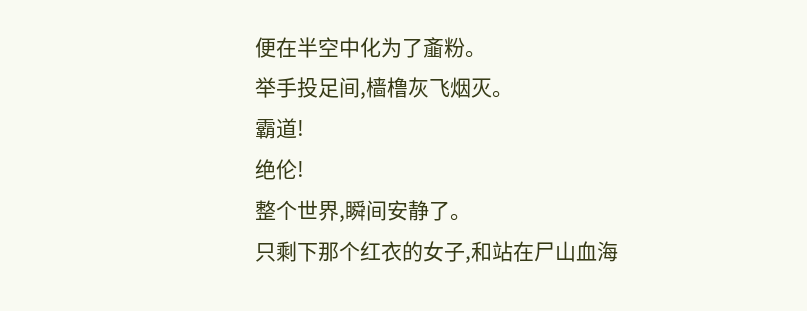便在半空中化为了齑粉。
举手投足间,樯橹灰飞烟灭。
霸道!
绝伦!
整个世界,瞬间安静了。
只剩下那个红衣的女子,和站在尸山血海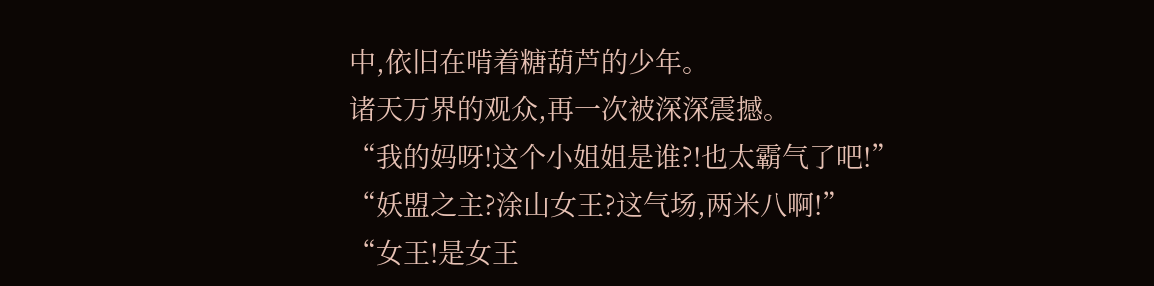中,依旧在啃着糖葫芦的少年。
诸天万界的观众,再一次被深深震撼。
“我的妈呀!这个小姐姐是谁?!也太霸气了吧!”
“妖盟之主?涂山女王?这气场,两米八啊!”
“女王!是女王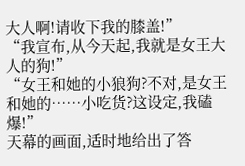大人啊!请收下我的膝盖!”
“我宣布,从今天起,我就是女王大人的狗!”
“女王和她的小狼狗?不对,是女王和她的……小吃货?这设定,我磕爆!”
天幕的画面,适时地给出了答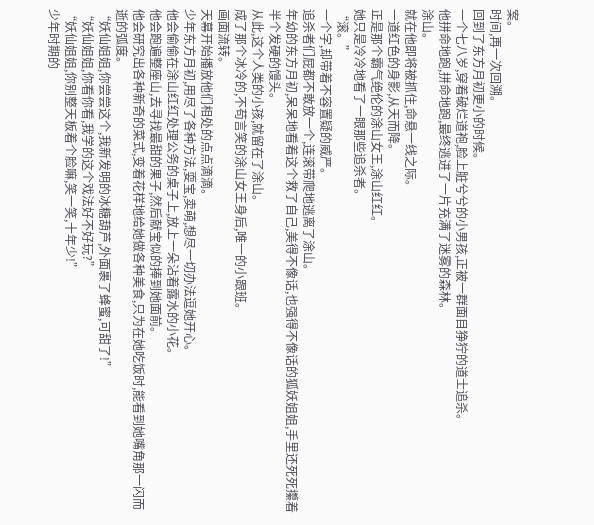案。
时间,再一次回溯。
回到了东方月初更小的时候。
一个七八岁,穿着破烂道袍,脸上脏兮兮的小男孩,正被一群面目狰狞的道士追杀。
他拼命地跑,拼命地跑,最终逃进了一片充满了迷雾的森林。
涂山。
就在他即将被抓住,命悬一线之际。
一道红色的身影,从天而降。
正是那个霸气绝伦的涂山女王,涂山红红。
她只是冷冷地看了一眼那些追杀者。
“滚。”
一个字,却带着不容置疑的威严。
追杀者们屁都不敢放一个,连滚带爬地逃离了涂山。
年幼的东方月初,呆呆地看着这个救了自己,美得不像话,也强得不像话的狐妖姐姐,手里还死死攥着半个发硬的馒头。
从此,这个人类的小孩,就留在了涂山。
成了那个冰冷的,不苟言笑的涂山女王身后,唯一的小跟班。
画面流转。
天幕开始播放他们相处的点点滴滴。
少年东方月初,用尽了各种方法,耍宝,卖萌,想尽一切办法逗她开心。
他会偷偷在涂山红红处理公务的桌子上,放上一朵沾着露水的小花。
他会跑遍整座山,去寻找最甜的果子,然后献宝似的捧到她面前。
他会研究出各种新奇的菜式,变着花样地给她做各种美食,只为在她吃饭时,能看到她嘴角那一闪而逝的弧度。
“妖仙姐姐,你尝尝这个,我新发明的冰糖葫芦,外面裹了蜂蜜,可甜了!”
“妖仙姐姐,你看你看,我学的这个戏法好不好玩?”
“妖仙姐姐,你别整天板着个脸嘛,笑一笑,十年少!”
少年时期的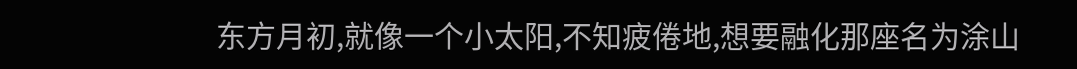东方月初,就像一个小太阳,不知疲倦地,想要融化那座名为涂山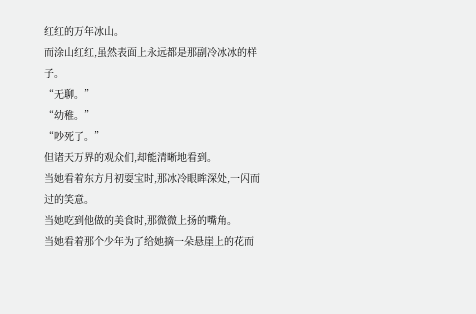红红的万年冰山。
而涂山红红,虽然表面上永远都是那副冷冰冰的样子。
“无聊。”
“幼稚。”
“吵死了。”
但诸天万界的观众们,却能清晰地看到。
当她看着东方月初耍宝时,那冰冷眼眸深处,一闪而过的笑意。
当她吃到他做的美食时,那微微上扬的嘴角。
当她看着那个少年为了给她摘一朵悬崖上的花而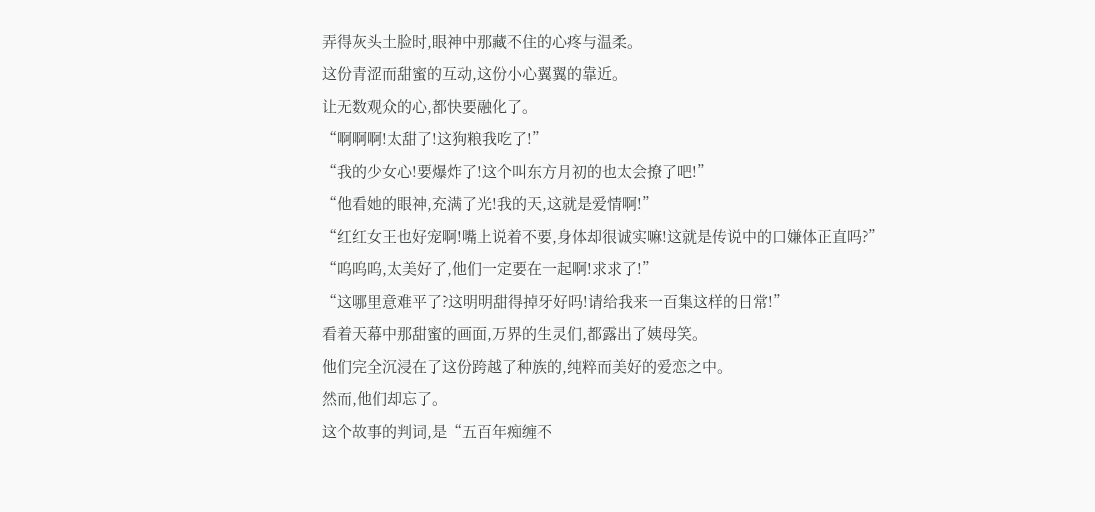弄得灰头土脸时,眼神中那藏不住的心疼与温柔。
这份青涩而甜蜜的互动,这份小心翼翼的靠近。
让无数观众的心,都快要融化了。
“啊啊啊!太甜了!这狗粮我吃了!”
“我的少女心!要爆炸了!这个叫东方月初的也太会撩了吧!”
“他看她的眼神,充满了光!我的天,这就是爱情啊!”
“红红女王也好宠啊!嘴上说着不要,身体却很诚实嘛!这就是传说中的口嫌体正直吗?”
“呜呜呜,太美好了,他们一定要在一起啊!求求了!”
“这哪里意难平了?这明明甜得掉牙好吗!请给我来一百集这样的日常!”
看着天幕中那甜蜜的画面,万界的生灵们,都露出了姨母笑。
他们完全沉浸在了这份跨越了种族的,纯粹而美好的爱恋之中。
然而,他们却忘了。
这个故事的判词,是“五百年痴缠不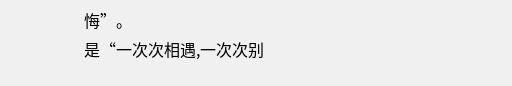悔”。
是“一次次相遇,一次次别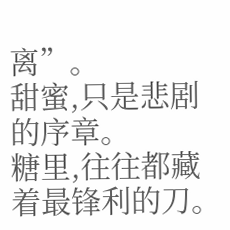离”。
甜蜜,只是悲剧的序章。
糖里,往往都藏着最锋利的刀。